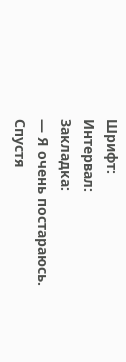Шрифт:
Интервал:
Закладка:
— Я очень постараюсь.
Спустя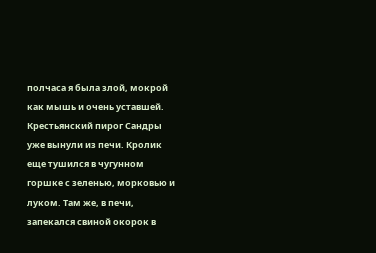полчаса я была злой, мокрой как мышь и очень уставшей. Крестьянский пирог Сандры уже вынули из печи. Кролик еще тушился в чугунном горшке с зеленью, морковью и луком. Там же, в печи, запекался свиной окорок в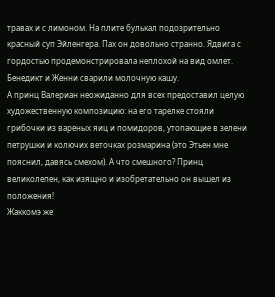травах и с лимоном. На плите булькал подозрительно красный суп Эйленгера. Пах он довольно странно. Ядвига с гордостью продемонстрировала неплохой на вид омлет. Бенедикт и Женни сварили молочную кашу.
А принц Валериан неожиданно для всех предоставил целую художественную композицию: на его тарелке стояли грибочки из вареных яиц и помидоров, утопающие в зелени петрушки и колючих веточках розмарина (это Этьен мне пояснил, давясь смехом). А что смешного? Принц великолепен, как изящно и изобретательно он вышел из положения!
Жаккомэ же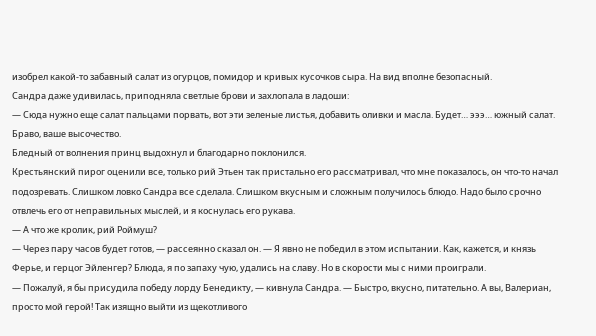изобрел какой-то забавный салат из огурцов, помидор и кривых кусочков сыра. На вид вполне безопасный.
Сандра даже удивилась, приподняла светлые брови и захлопала в ладоши:
— Сюда нужно еще салат пальцами порвать, вот эти зеленые листья, добавить оливки и масла. Будет… эээ… южный салат. Браво, ваше высочество.
Бледный от волнения принц выдохнул и благодарно поклонился.
Крестьянский пирог оценили все, только рий Этьен так пристально его рассматривал, что мне показалось, он что-то начал подозревать. Слишком ловко Сандра все сделала. Слишком вкусным и сложным получилось блюдо. Надо было срочно отвлечь его от неправильных мыслей, и я коснулась его рукава.
— А что же кролик, рий Роймуш?
— Через пару часов будет готов, — рассеянно сказал он. — Я явно не победил в этом испытании. Как, кажется, и князь Ферье, и герцог Эйленгер? Блюда, я по запаху чую, удались на славу. Но в скорости мы с ними проиграли.
— Пожалуй, я бы присудила победу лорду Бенедикту, — кивнула Сандра. — Быстро, вкусно, питательно. А вы, Валериан, просто мой герой! Так изящно выйти из щекотливого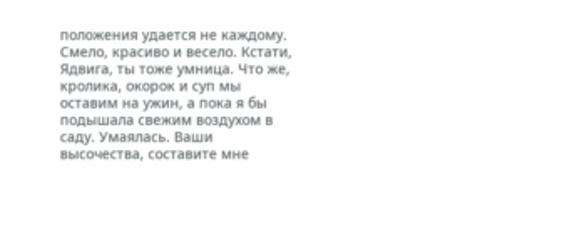положения удается не каждому. Смело, красиво и весело. Кстати, Ядвига, ты тоже умница. Что же, кролика, окорок и суп мы оставим на ужин, а пока я бы подышала свежим воздухом в саду. Умаялась. Ваши высочества, составите мне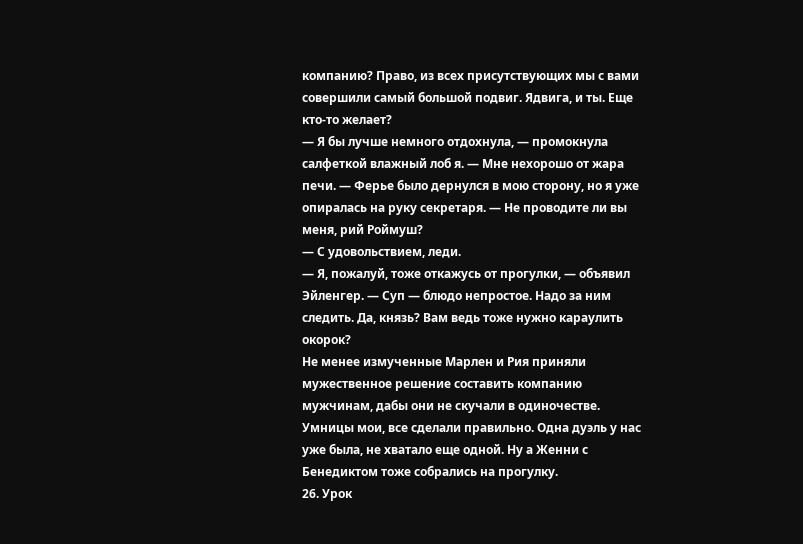компанию? Право, из всех присутствующих мы с вами совершили самый большой подвиг. Ядвига, и ты. Еще кто-то желает?
— Я бы лучше немного отдохнула, — промокнула салфеткой влажный лоб я. — Мне нехорошо от жара печи. — Ферье было дернулся в мою сторону, но я уже опиралась на руку секретаря. — Не проводите ли вы меня, рий Роймуш?
— С удовольствием, леди.
— Я, пожалуй, тоже откажусь от прогулки, — объявил Эйленгер. — Суп — блюдо непростое. Надо за ним следить. Да, князь? Вам ведь тоже нужно караулить окорок?
Не менее измученные Марлен и Рия приняли мужественное решение составить компанию мужчинам, дабы они не скучали в одиночестве. Умницы мои, все сделали правильно. Одна дуэль у нас уже была, не хватало еще одной. Ну а Женни с Бенедиктом тоже собрались на прогулку.
26. Урок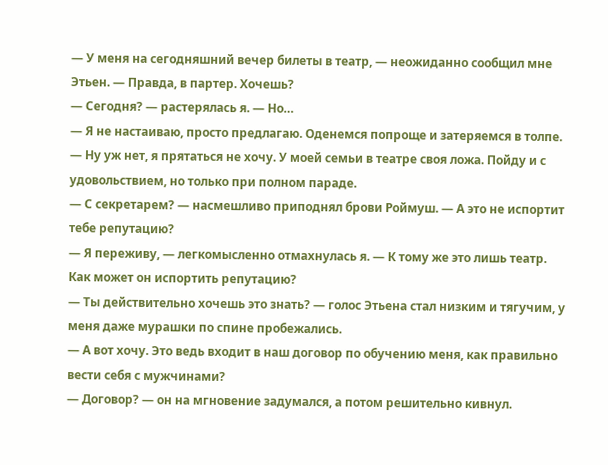— У меня на сегодняшний вечер билеты в театр, — неожиданно сообщил мне Этьен. — Правда, в партер. Хочешь?
— Сегодня? — растерялась я. — Но…
— Я не настаиваю, просто предлагаю. Оденемся попроще и затеряемся в толпе.
— Ну уж нет, я прятаться не хочу. У моей семьи в театре своя ложа. Пойду и с удовольствием, но только при полном параде.
— С секретарем? — насмешливо приподнял брови Роймуш. — А это не испортит тебе репутацию?
— Я переживу, — легкомысленно отмахнулась я. — К тому же это лишь театр. Как может он испортить репутацию?
— Ты действительно хочешь это знать? — голос Этьена стал низким и тягучим, у меня даже мурашки по спине пробежались.
— А вот хочу. Это ведь входит в наш договор по обучению меня, как правильно вести себя с мужчинами?
— Договор? — он на мгновение задумался, а потом решительно кивнул.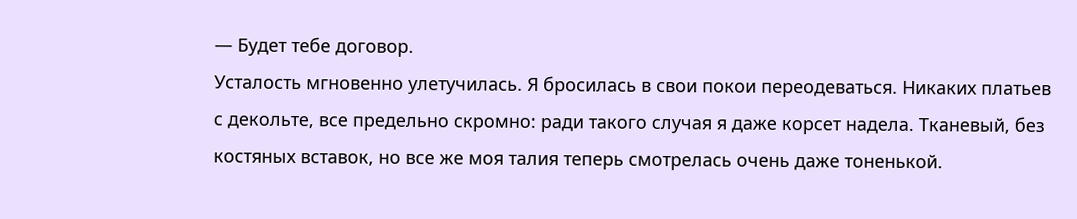— Будет тебе договор.
Усталость мгновенно улетучилась. Я бросилась в свои покои переодеваться. Никаких платьев с декольте, все предельно скромно: ради такого случая я даже корсет надела. Тканевый, без костяных вставок, но все же моя талия теперь смотрелась очень даже тоненькой.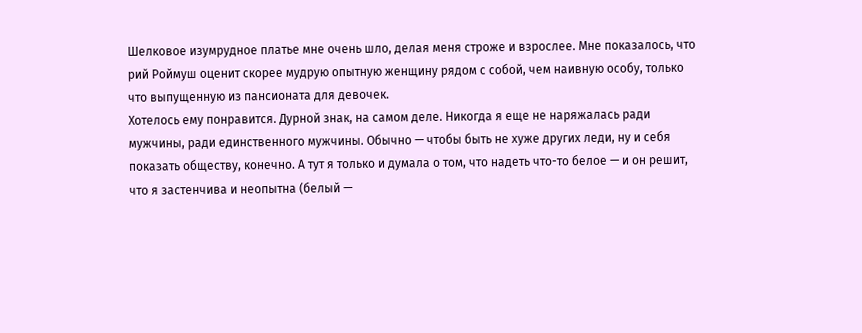Шелковое изумрудное платье мне очень шло, делая меня строже и взрослее. Мне показалось, что рий Роймуш оценит скорее мудрую опытную женщину рядом с собой, чем наивную особу, только что выпущенную из пансионата для девочек.
Хотелось ему понравится. Дурной знак, на самом деле. Никогда я еще не наряжалась ради мужчины, ради единственного мужчины. Обычно — чтобы быть не хуже других леди, ну и себя показать обществу, конечно. А тут я только и думала о том, что надеть что-то белое — и он решит, что я застенчива и неопытна (белый —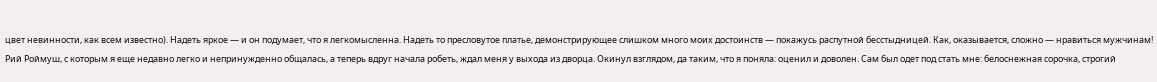цвет невинности, как всем известно). Надеть яркое — и он подумает, что я легкомысленна. Надеть то пресловутое платье, демонстрирующее слишком много моих достоинств — покажусь распутной бесстыдницей. Как, оказывается, сложно — нравиться мужчинам!
Рий Роймуш, с которым я еще недавно легко и непринужденно общалась, а теперь вдруг начала робеть, ждал меня у выхода из дворца. Окинул взглядом, да таким, что я поняла: оценил и доволен. Сам был одет под стать мне: белоснежная сорочка, строгий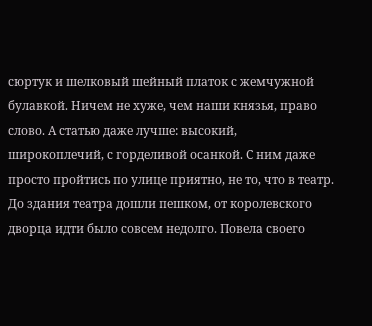сюртук и шелковый шейный платок с жемчужной булавкой. Ничем не хуже, чем наши князья, право слово. А статью даже лучше: высокий, широкоплечий, с горделивой осанкой. С ним даже просто пройтись по улице приятно, не то, что в театр.
До здания театра дошли пешком, от королевского дворца идти было совсем недолго. Повела своего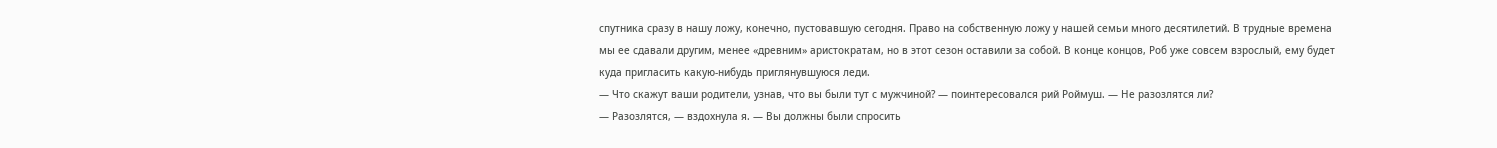спутника сразу в нашу ложу, конечно, пустовавшую сегодня. Право на собственную ложу у нашей семьи много десятилетий. В трудные времена мы ее сдавали другим, менее «древним» аристократам, но в этот сезон оставили за собой. В конце концов, Роб уже совсем взрослый, ему будет куда пригласить какую-нибудь приглянувшуюся леди.
— Что скажут ваши родители, узнав, что вы были тут с мужчиной? — поинтересовался рий Роймуш. — Не разозлятся ли?
— Разозлятся, — вздохнула я. — Вы должны были спросить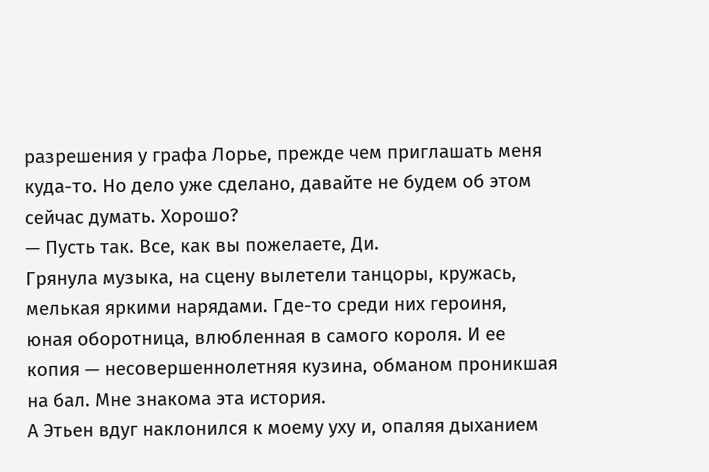разрешения у графа Лорье, прежде чем приглашать меня куда-то. Но дело уже сделано, давайте не будем об этом сейчас думать. Хорошо?
— Пусть так. Все, как вы пожелаете, Ди.
Грянула музыка, на сцену вылетели танцоры, кружась, мелькая яркими нарядами. Где-то среди них героиня, юная оборотница, влюбленная в самого короля. И ее копия — несовершеннолетняя кузина, обманом проникшая на бал. Мне знакома эта история.
А Этьен вдуг наклонился к моему уху и, опаляя дыханием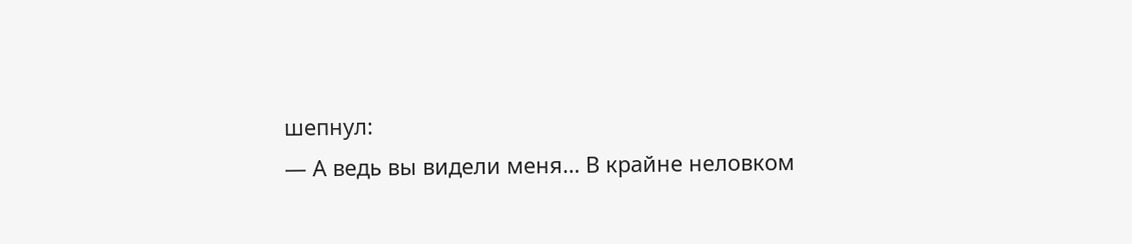шепнул:
— А ведь вы видели меня… В крайне неловком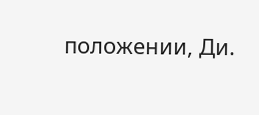положении, Ди.